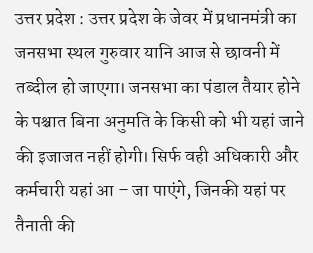उत्तर प्रदेश : उत्तर प्रदेश के जेवर में प्रधानमंत्री का जनसभा स्थल गुरुवार यानि आज से छावनी में तब्दील हो जाएगा। जनसभा का पंडाल तैयार होने के पश्चात बिना अनुमति के किसी को भी यहां जाने की इजाजत नहीं होगी। सिर्फ वही अधिकारी और कर्मचारी यहां आ – जा पाएंगे, जिनकी यहां पर तैनाती की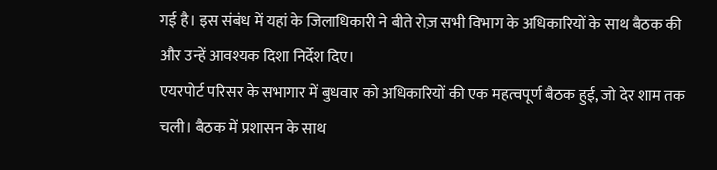गई है। इस संबंध में यहां के जिलाधिकारी ने बीते रोज़ सभी विभाग के अधिकारियों के साथ बैठक की और उन्हें आवश्यक दिशा निर्देश दिए।
एयरपोर्ट परिसर के सभागार में बुधवार को अधिकारियों की एक महत्वपूर्ण बैठक हुई, जो देर शाम तक चली। बैठक में प्रशासन के साथ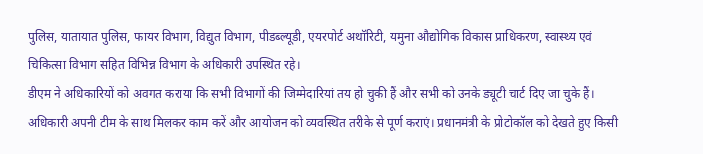पुलिस, यातायात पुलिस, फायर विभाग, विद्युत विभाग, पीडब्ल्यूडी, एयरपोर्ट अथॉरिटी, यमुना औद्योगिक विकास प्राधिकरण, स्वास्थ्य एवं चिकित्सा विभाग सहित विभिन्न विभाग के अधिकारी उपस्थित रहे।
डीएम ने अधिकारियों को अवगत कराया कि सभी विभागों की जिम्मेदारियां तय हो चुकी हैं और सभी को उनके ड्यूटी चार्ट दिए जा चुके हैं। अधिकारी अपनी टीम के साथ मिलकर काम करें और आयोजन को व्यवस्थित तरीके से पूर्ण कराएं। प्रधानमंत्री के प्रोटोकॉल को देखते हुए किसी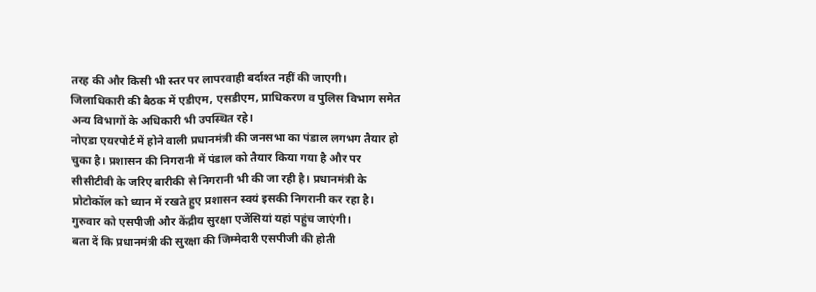तरह की और किसी भी स्तर पर लापरवाही बर्दाश्त नहीं की जाएगी। जिलाधिकारी की बैठक में एडीएम, एसडीएम, प्राधिकरण व पुलिस विभाग समेत अन्य विभागों के अधिकारी भी उपस्थित रहे।
नोएडा एयरपोर्ट में होने वाली प्रधानमंत्री की जनसभा का पंडाल लगभग तैयार हो चुका है। प्रशासन की निगरानी में पंडाल को तैयार किया गया है और पर सीसीटीवी के जरिए बारीकी से निगरानी भी की जा रही है। प्रधानमंत्री के प्रोटोकॉल को ध्यान में रखते हुए प्रशासन स्वयं इसकी निगरानी कर रहा है। गुरुवार को एसपीजी और केंद्रीय सुरक्षा एजेंसियां यहां पहुंच जाएंगी।
बता दें कि प्रधानमंत्री की सुरक्षा की जिम्मेदारी एसपीजी की होती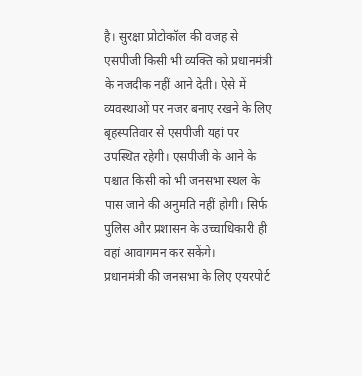है। सुरक्षा प्रोटोकॉल की वजह से एसपीजी किसी भी व्यक्ति को प्रधानमंत्री के नजदीक नहीं आने देती। ऐसे में व्यवस्थाओं पर नजर बनाए रखने के लिए बृहस्पतिवार से एसपीजी यहां पर उपस्थित रहेगी। एसपीजी के आने के पश्चात किसी को भी जनसभा स्थल के पास जाने की अनुमति नहीं होगी। सिर्फ पुलिस और प्रशासन के उच्चाधिकारी ही वहां आवागमन कर सकेंगे।
प्रधानमंत्री की जनसभा के लिए एयरपोर्ट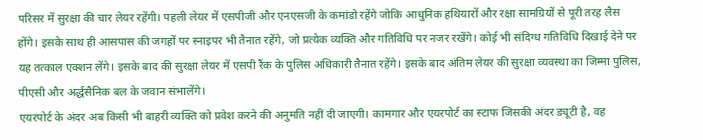परिसर में सुरक्षा की चार लेयर रहेंगी। पहली लेयर में एसपीजी और एनएसजी के कमांडो रहेंगे जोकि आधुनिक हथियारों और रक्षा सामग्रियों से पूरी तरह लैस होंगे। इसके साथ ही आसपास की जगहों पर स्नाइपर भी तैनात रहेंगे, जो प्रत्येक व्यक्ति और गतिविधि पर नजर रखेंगे। कोई भी संदिग्ध गतिविधि दिखाई देने पर यह तत्काल एक्शन लेंगे। इसके बाद की सुरक्षा लेयर में एसपी रैंक के पुलिस अधिकारी तैनात रहेंगे। इसके बाद अंतिम लेयर की सुरक्षा व्यवस्था का जिम्मा पुलिस, पीएसी और अर्द्धसैनिक बल के जवान संभालेंगे।
एयरपोर्ट के अंदर अब किसी भी बाहरी व्यक्ति को प्रवेश करने की अनुमति नहीं दी जाएगी। कामगार और एयरपोर्ट का स्टाफ जिसकी अंदर ड्यूटी है, वह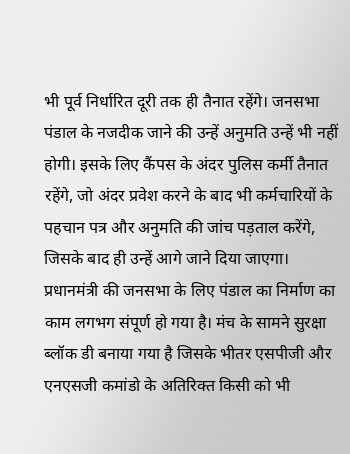भी पूर्व निर्धारित दूरी तक ही तैनात रहेंगे। जनसभा पंडाल के नजदीक जाने की उन्हें अनुमति उन्हें भी नहीं होगी। इसके लिए कैंपस के अंदर पुलिस कर्मी तैनात रहेंगे, जो अंदर प्रवेश करने के बाद भी कर्मचारियों के पहचान पत्र और अनुमति की जांच पड़ताल करेंगे, जिसके बाद ही उन्हें आगे जाने दिया जाएगा।
प्रधानमंत्री की जनसभा के लिए पंडाल का निर्माण का काम लगभग संपूर्ण हो गया है। मंच के सामने सुरक्षा ब्लॉक डी बनाया गया है जिसके भीतर एसपीजी और एनएसजी कमांडो के अतिरिक्त किसी को भी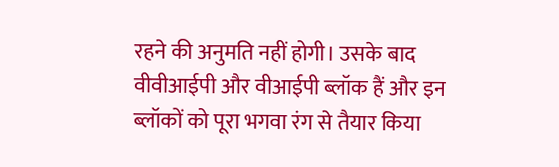रहने की अनुमति नहीं होगी। उसके बाद वीवीआईपी और वीआईपी ब्लॉक हैं और इन ब्लॉकों को पूरा भगवा रंग से तैयार किया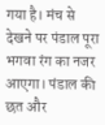गया है। मंच से देखने पर पंडाल पूरा भगवा रंग का नजर आएगा। पंडाल की छत और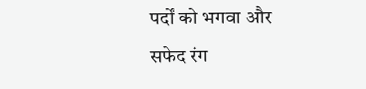पर्दों को भगवा और सफेद रंग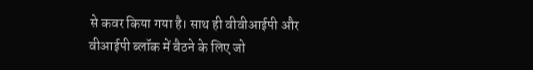से कवर किया गया है। साथ ही वीवीआईपी और वीआईपी ब्लॉक में बैठने के लिए जो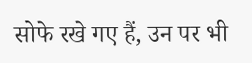सोफे रखे गए हैं, उन पर भी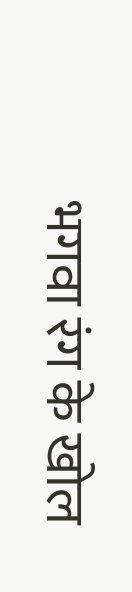भगवा रंग के खोल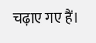चढ़ाए गए हैं।